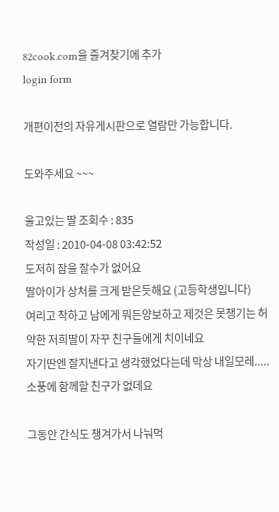82cook.com을 즐겨찾기에 추가
login form

개편이전의 자유게시판으로 열람만 가능합니다.

도와주세요 ~~~

울고있는 딸 조회수 : 835
작성일 : 2010-04-08 03:42:52
도저히 잠을 잘수가 없어요
딸아이가 상처를 크게 받은듯해요 (고등학생입니다)
여리고 착하고 남에게 뭐든양보하고 제것은 못챙기는 허약한 저희딸이 자꾸 친구들에게 치이네요
자기딴엔 잘지낸다고 생각했었다는데 막상 내일모레..... 소풍에 함께할 친구가 없데요

그동안 간식도 챙겨가서 나눠먹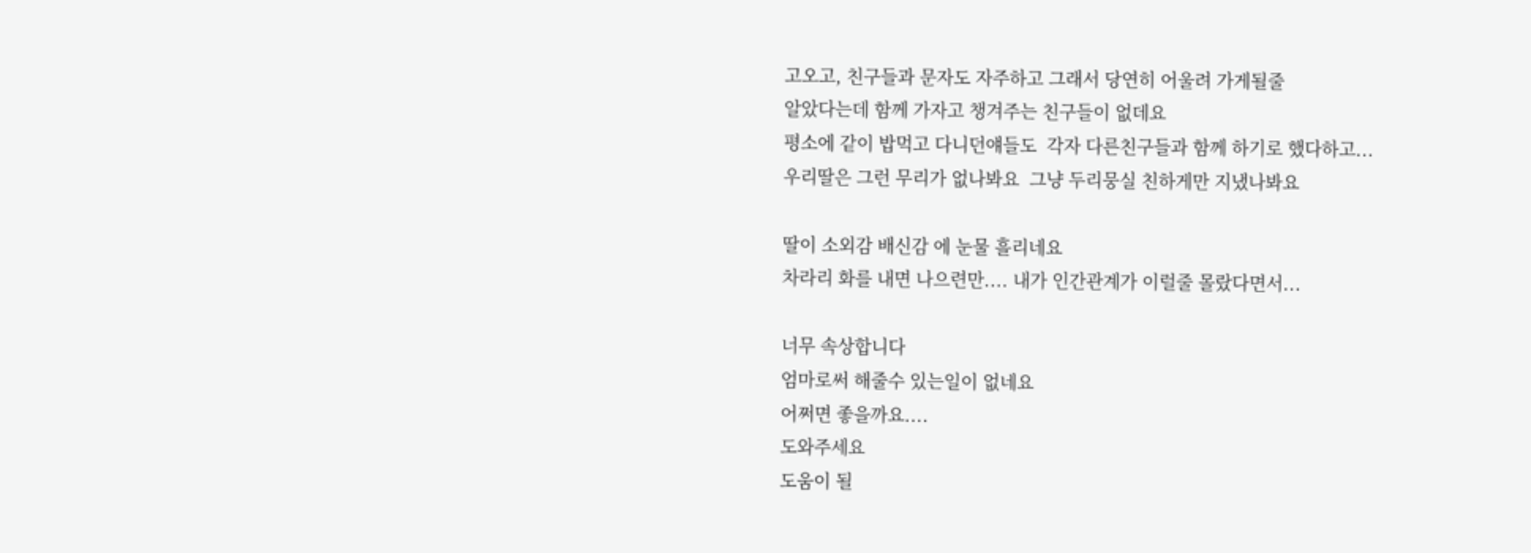고오고, 친구들과 문자도 자주하고 그래서 당연히 어울려 가게될줄
알았다는데 함께 가자고 챙겨주는 친구들이 없데요
평소에 같이 밥먹고 다니던얘들도  각자 다른친구들과 함께 하기로 했다하고...
우리딸은 그런 무리가 없나봐요  그냥 두리뭉실 친하게만 지냈나봐요

딸이 소외감 배신감 에 눈물 흘리네요
차라리 화를 내면 나으련만.... 내가 인간관계가 이럴줄 몰랐다면서...

너무 속상합니다
엄마로써 해줄수 있는일이 없네요
어쩌면 좋을까요....
도와주세요
도움이 될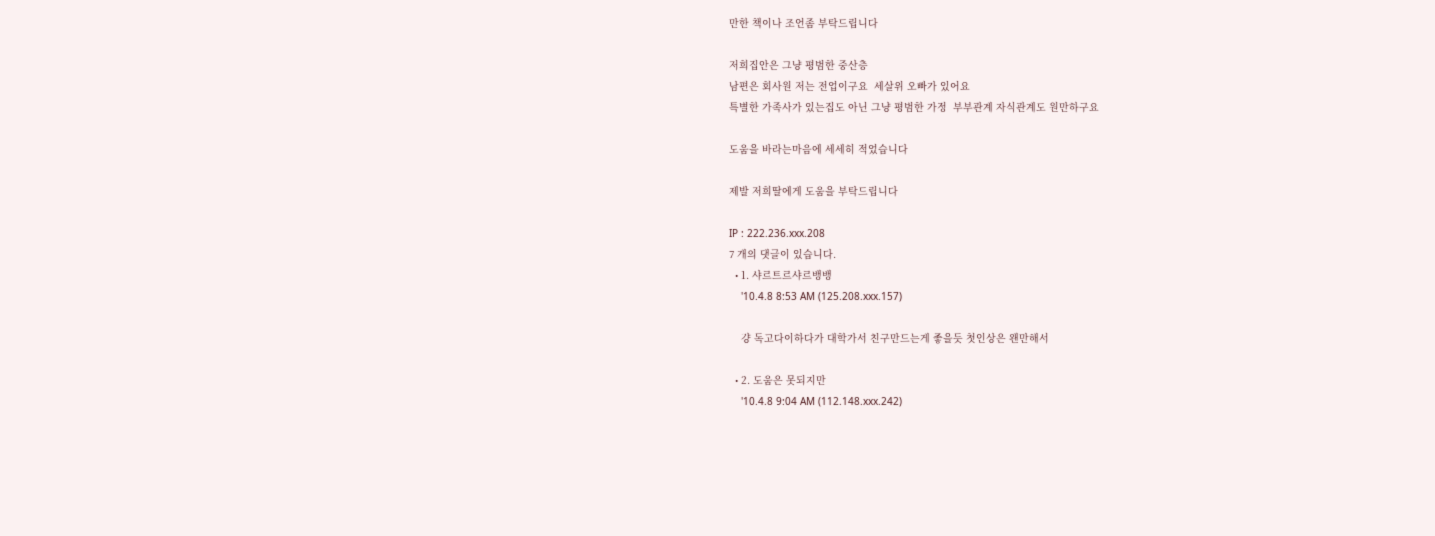만한 책이나 조언좀 부탁드립니다

저희집안은 그냥 평범한 중산층
남편은 회사원 저는 전업이구요  세살위 오빠가 있어요
특별한 가족사가 있는집도 아닌 그냥 평범한 가정  부부관계 자식관계도 원만하구요

도움을 바라는마음에 세세히 적었습니다

제발 저희딸에게 도움을 부탁드립니다

IP : 222.236.xxx.208
7 개의 댓글이 있습니다.
  • 1. 샤르트르샤르뱅뱅
    '10.4.8 8:53 AM (125.208.xxx.157)

    걍 독고다이하다가 대학가서 친구만드는게 좋을듯 첫인상은 왠만해서

  • 2. 도움은 못되지만
    '10.4.8 9:04 AM (112.148.xxx.242)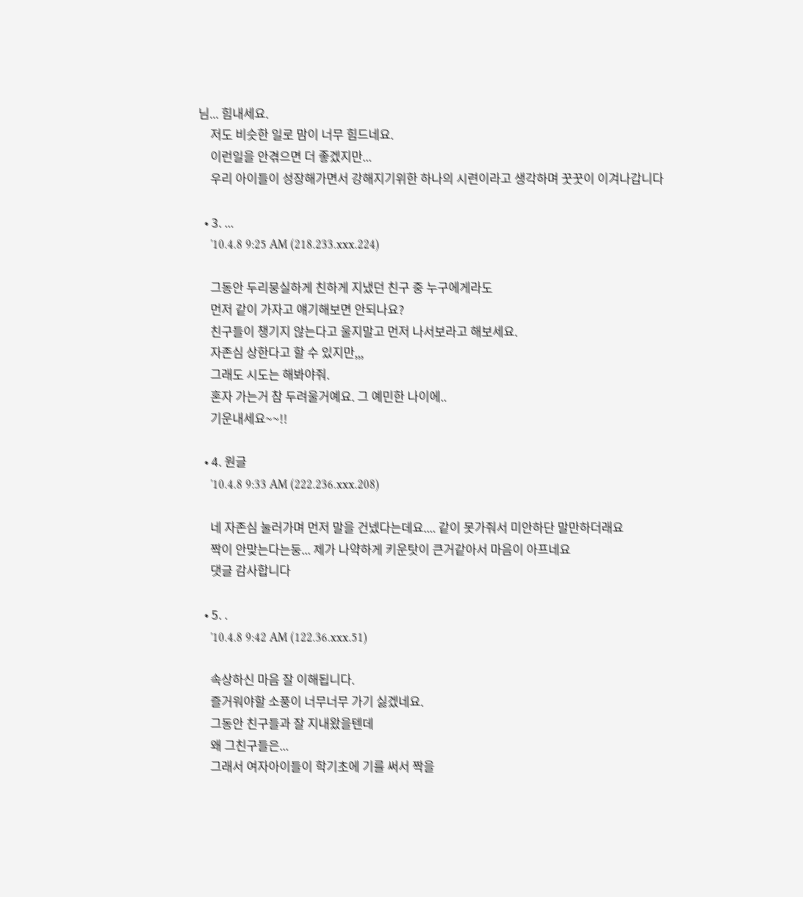님... 힘내세요.
    저도 비슷한 일로 맘이 너무 힘드네요.
    이런일을 안겪으면 더 좋겠지만...
    우리 아이들이 성장해가면서 강해지기위한 하나의 시련이라고 생각하며 꿋꿋이 이겨나갑니다

  • 3. ...
    '10.4.8 9:25 AM (218.233.xxx.224)

    그동안 두리뭉실하게 친하게 지냈던 친구 중 누구에게라도
    먼저 같이 가자고 얘기해보면 안되나요?
    친구들이 챙기지 않는다고 울지말고 먼저 나서보라고 해보세요.
    자존심 상한다고 할 수 있지만,,,
    그래도 시도는 해봐야줘.
    혼자 가는거 참 두려울거예요. 그 예민한 나이에..
    기운내세요~~!!

  • 4. 원글
    '10.4.8 9:33 AM (222.236.xxx.208)

    네 자존심 눌러가며 먼저 말을 건넸다는데요.... 같이 못가줘서 미안하단 말만하더래요
    짝이 안맞는다는둥... 제가 나약하게 키운탓이 큰거같아서 마음이 아프네요
    댓글 감사합니다

  • 5. .
    '10.4.8 9:42 AM (122.36.xxx.51)

    속상하신 마음 잘 이해됩니다.
    즐거워야할 소풍이 너무너무 가기 싫겠네요.
    그동안 친구들과 잘 지내왔을텐데
    왜 그친구들은...
    그래서 여자아이들이 학기초에 기를 써서 짝을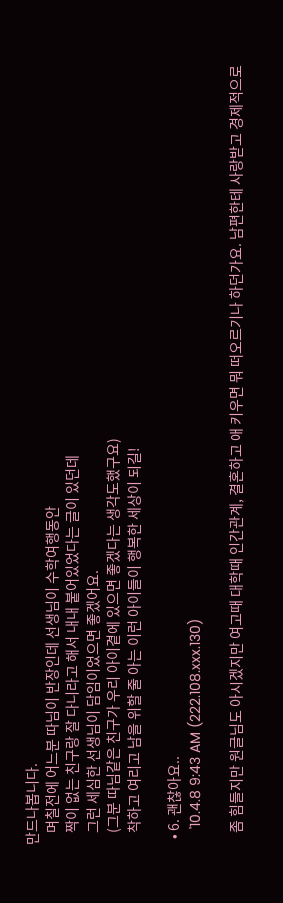만드나봅니다.
    며칠전에 어느분 따님이 반장인데 선생님이 수학여행동안
    짝이 없는 친구랑 잘 다니라고 해서 내내 붙어있었다는 글이 있던데
    그런 세심한 선생님이 담임이었으면 좋겠어요.
    (그분 따님같은 친구가 우리 아이곁에 있으면 좋겠다는 생각도했구요)
    착하고 여리고 남을 위할 줄 아는 이런 아이들이 행복한 세상이 되길!

  • 6. 괜찮아요..
    '10.4.8 9:43 AM (222.108.xxx.130)

    좀 힘들지만 원글님도 아시겠지만 여고때 대학때 인간관계, 결혼하고 애 키우면 뭐 떠오르기나 하던가요. 남편한테 사랑받고 경제적으로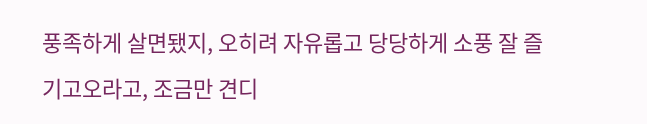풍족하게 살면됐지, 오히려 자유롭고 당당하게 소풍 잘 즐기고오라고, 조금만 견디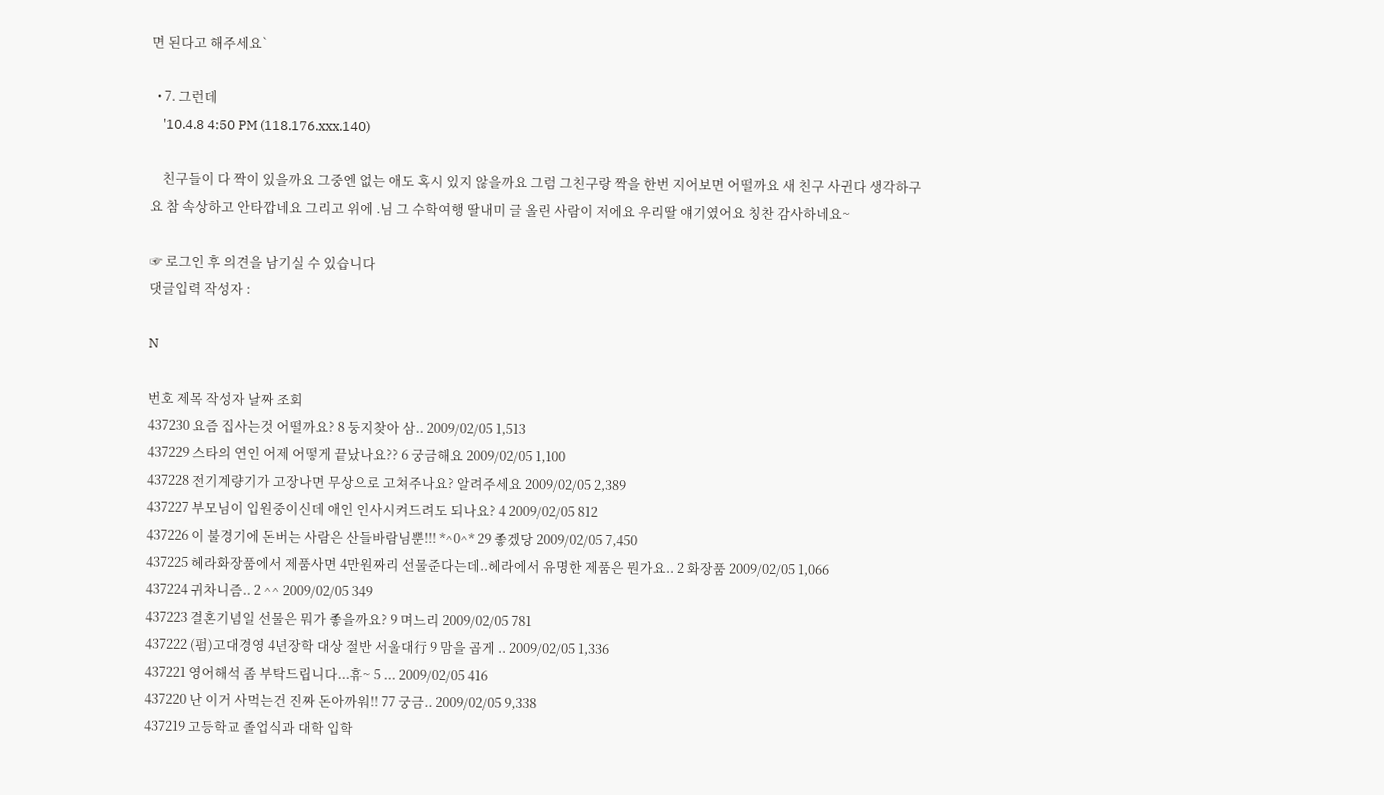면 된다고 해주세요`

  • 7. 그런데
    '10.4.8 4:50 PM (118.176.xxx.140)

    친구들이 다 짝이 있을까요 그중엔 없는 애도 혹시 있지 않을까요 그럼 그친구랑 짝을 한번 지어보면 어떨까요 새 친구 사귄다 생각하구요 참 속상하고 안타깝네요 그리고 위에 .님 그 수학여행 딸내미 글 올린 사람이 저에요 우리딸 얘기였어요 칭찬 감사하네요~

☞ 로그인 후 의견을 남기실 수 있습니다
댓글입력 작성자 :

N

번호 제목 작성자 날짜 조회
437230 요즘 집사는것 어떨까요? 8 둥지찾아 삼.. 2009/02/05 1,513
437229 스타의 연인 어제 어떻게 끝났나요?? 6 궁금해요 2009/02/05 1,100
437228 전기계량기가 고장나면 무상으로 고쳐주나요? 알려주세요 2009/02/05 2,389
437227 부모님이 입원중이신데 애인 인사시켜드려도 되나요? 4 2009/02/05 812
437226 이 불경기에 돈버는 사람은 산들바람님뿐!!! *^0^* 29 좋겠당 2009/02/05 7,450
437225 헤라화장품에서 제품사면 4만원짜리 선물준다는데..헤라에서 유명한 제품은 뭔가요.. 2 화장품 2009/02/05 1,066
437224 귀차니즘.. 2 ^^ 2009/02/05 349
437223 결혼기념일 선물은 뭐가 좋을까요? 9 며느리 2009/02/05 781
437222 (펌)고대경영 4년장학 대상 절반 서울대行 9 맘을 곱게 .. 2009/02/05 1,336
437221 영어해석 좀 부탁드립니다...휴~ 5 ... 2009/02/05 416
437220 난 이거 사먹는건 진짜 돈아까워!! 77 궁금.. 2009/02/05 9,338
437219 고등학교 졸업식과 대학 입학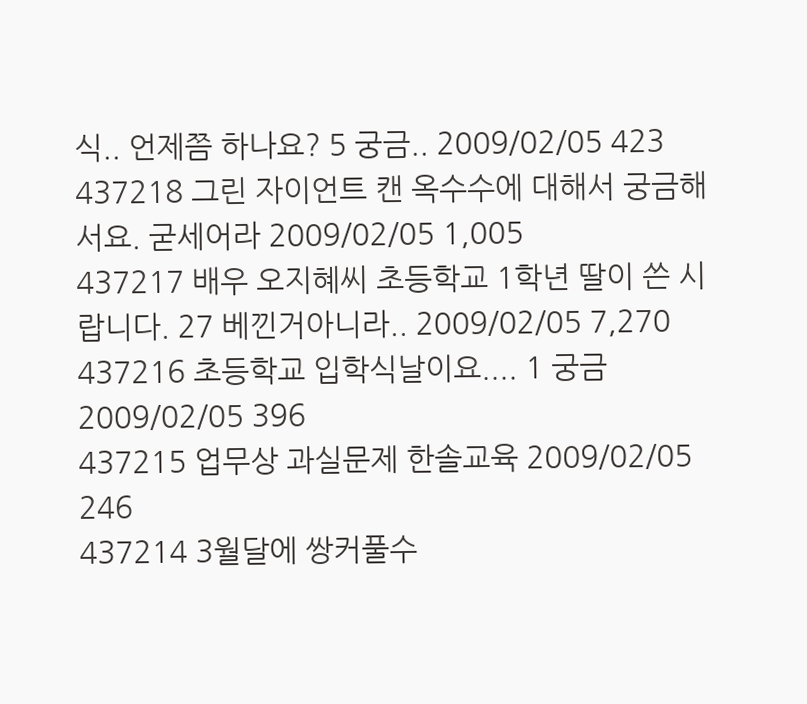식.. 언제쯤 하나요? 5 궁금.. 2009/02/05 423
437218 그린 자이언트 캔 옥수수에 대해서 궁금해서요. 굳세어라 2009/02/05 1,005
437217 배우 오지혜씨 초등학교 1학년 딸이 쓴 시랍니다. 27 베낀거아니라.. 2009/02/05 7,270
437216 초등학교 입학식날이요.... 1 궁금 2009/02/05 396
437215 업무상 과실문제 한솔교육 2009/02/05 246
437214 3월달에 쌍커풀수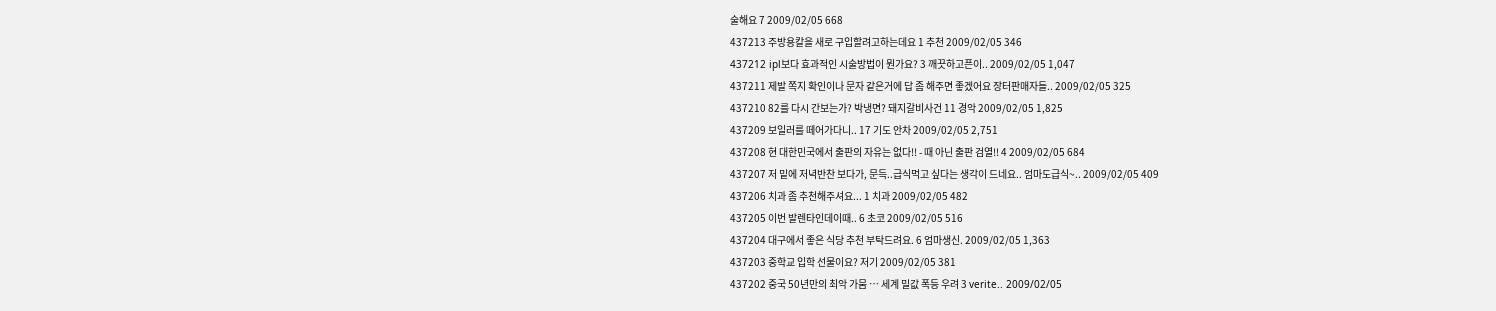술해요 7 2009/02/05 668
437213 주방용칼을 새로 구입할려고하는데요 1 추천 2009/02/05 346
437212 ipl보다 효과적인 시술방법이 뭔가요? 3 깨끗하고픈이.. 2009/02/05 1,047
437211 제발 쪽지 확인이나 문자 같은거에 답 좀 해주면 좋겠어요 장터판매자들.. 2009/02/05 325
437210 82를 다시 간보는가? 박냉면? 돼지갈비사건 11 경악 2009/02/05 1,825
437209 보일러를 떼어가다니.. 17 기도 안차 2009/02/05 2,751
437208 현 대한민국에서 출판의 자유는 없다!! - 때 아닌 출판 검열!! 4 2009/02/05 684
437207 저 밑에 저녁반찬 보다가, 문득..급식먹고 싶다는 생각이 드네요.. 엄마도급식~.. 2009/02/05 409
437206 치과 좀 추천해주셔요... 1 치과 2009/02/05 482
437205 이번 발렌타인데이때.. 6 초코 2009/02/05 516
437204 대구에서 좋은 식당 추천 부탁드려요. 6 엄마생신. 2009/02/05 1,363
437203 중학교 입학 선물이요? 저기 2009/02/05 381
437202 중국 50년만의 최악 가뭄 … 세계 밀값 폭등 우려 3 verite.. 2009/02/05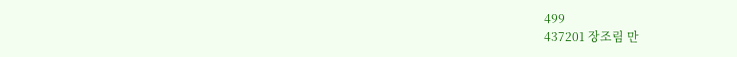499
437201 장조림 만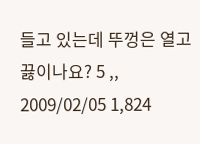들고 있는데 뚜껑은 열고 끓이나요? 5 ,, 2009/02/05 1,824